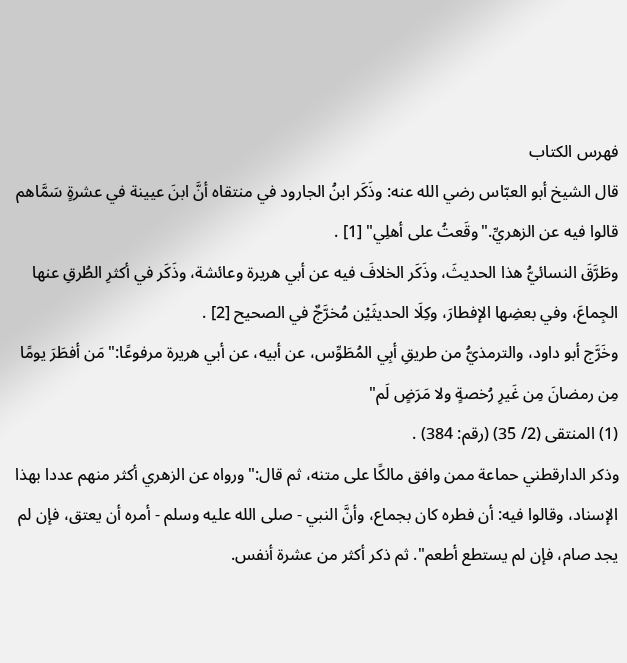فهرس الكتاب
قال الشيخ أبو العبّاس رضي الله عنه: وذَكَر ابنُ الجارود في منتقاه أنَّ ابنَ عيينة في عشرةٍ سَمَّاهم قالوا فيه عن الزهريِّ."وقَعتُ على أهلِي" [1] .
وطَرَّقَ النسائيُّ هذا الحديثَ، وذَكَر الخلافَ فيه عن أبي هريرة وعائشة، وذَكَر في أكثرِ الطُرقِ عنها الجِماعَ، وفي بعضِها الإفطارَ، وكِلَا الحديثَيْن مُخرَّجٌ في الصحيح [2] .
وخَرَّج أبو داود، والترمذيُّ من طريقِ أبِي المُطَوِّس، عن أبيه، عن أبي هريرة مرفوعًا:"مَن أفطَرَ يومًا مِن رمضانَ مِن غَيرِ رُخصةٍ ولا مَرَضٍ لَم"
(1) المنتقى (2/ 35) (رقم: 384) .
وذكر الدارقطني حماعة ممن وافق مالكًا على متنه، ثم قال:"ورواه عن الزهري أكثر منهم عددا بهذا الإسناد، وقالوا فيه: أن فطره كان بجماع، وأنَّ النبي - صلى الله عليه وسلم - أمره أن يعتق، فإن لم يجد صام، فإن لم يستطع أطعم". ثم ذكر أكثر من عشرة أنفس.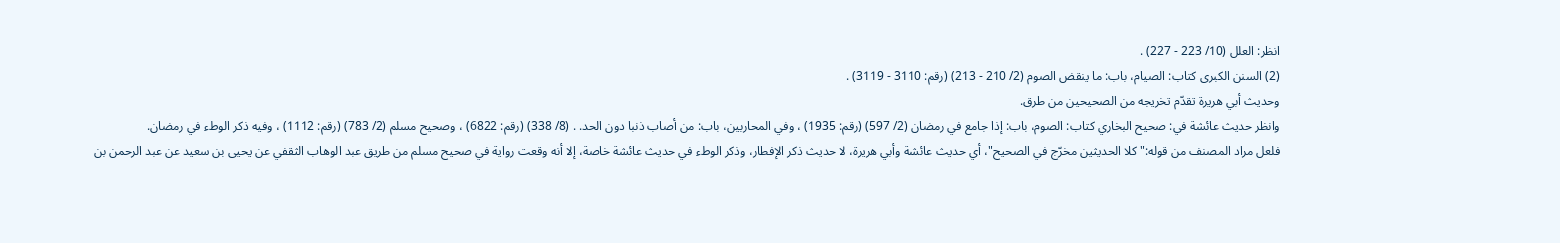انظر: العلل (10/ 223 - 227) .
(2) السنن الكبرى كتاب: الصيام، باب: ما ينقض الصوم (2/ 210 - 213) (رقم: 3110 - 3119) .
وحديث أبي هريرة تقدّم تخريجه من الصحيحين من طرق.
وانظر حديث عائشة في: صحيح البخاري كتاب: الصوم، باب: إذا جامع في رمضان (2/ 597) (رقم: 1935) ، وفي المحاربين، باب: من أصاب ذنبا دون الحد. . (8/ 338) (رقم: 6822) ، وصحيح مسلم (2/ 783) (رقم: 1112) ، وفيه ذكر الوطء في رمضان.
فلعل مراد المصنف من قوله:"كلا الحديثين مخرّج في الصحيح"، أي حديث عائشة وأبي هريرة، لا حديث ذكر الإفطار، وذكر الوطء في حديث عائشة خاصة، إلا أنه وقعت رواية في صحيح مسلم من طريق عبد الوهاب الثقفي عن يحيى بن سعيد عن عبد الرحمن بن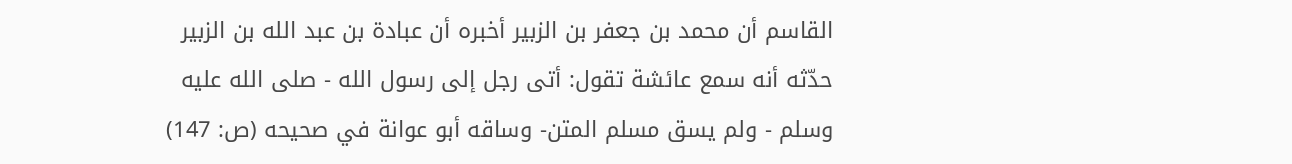القاسم أن محمد بن جعفر بن الزبير أخبره أن عبادة بن عبد الله بن الزبير حدّثه أنه سمع عائشة تقول: أتى رجل إلى رسول الله - صلى الله عليه وسلم - ولم يسق مسلم المتن- وساقه أبو عوانة في صحيحه (ص: 147)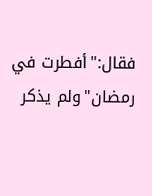فقال:"أفطرت في رمضان"ولم يذكر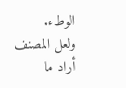الوطء.
ولعل المصنف أراد ما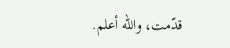قدّمت، والله أعلم.